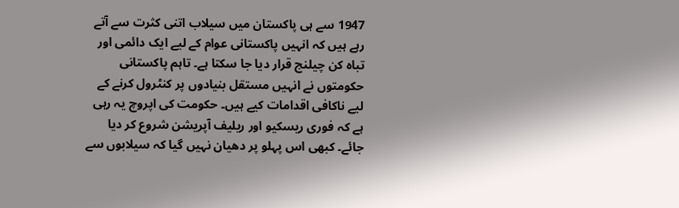1947 سے ہی پاکستان میں سیلاب اتنی کثرت سے آتے رہے ہیں کہ انہیں پاکستانی عوام کے لیے ایک دائمی اور تباہ کن چیلنج قرار دیا جا سکتا ہے۔ تاہم پاکستانی حکومتوں نے انہیں مستقل بنیادوں پر کنٹرول کرنے کے لیے ناکافی اقدامات کیے ہیں۔ حکومت کی اپروچ یہ رہی ہے کہ فوری ریسکیو اور ریلیف آپریشن شروع کر دیا جائے۔ کبھی اس پہلو پر دھیان نہیں گیا کہ سیلابوں سے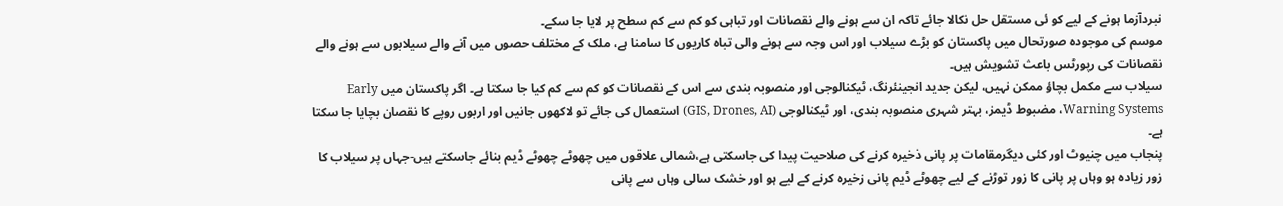نبردآزما ہونے کے لیے کو ئی مستقل حل نکالا جائے تاکہ ان سے ہونے والے نقصانات اور تباہی کو کم سے کم سطح پر لایا جا سکے۔
موسم کی موجودہ صورتحال میں پاکستان کو بڑے سیلاب اور اس وجہ سے ہونے والی تباہ کاریوں کا سامنا ہے، ملک کے مختلف حصوں میں آنے والے سیلابوں سے ہونے والے نقصانات کی رپورٹس باعث تشویش ہیں۔
سیلاب سے مکمل بچاؤ ممکن نہیں، لیکن جدید انجینئرنگ، ٹیکنالوجی اور منصوبہ بندی سے اس کے نقصانات کو کم سے کم کیا جا سکتا ہے۔ اگر پاکستان میں Early Warning Systems، مضبوط ڈیمز، بہتر شہری منصوبہ بندی، اور ٹیکنالوجی (GIS, Drones, AI) استعمال کی جائے تو لاکھوں جانیں اور اربوں روپے کا نقصان بچایا جا سکتا ہے۔
پنجاب میں چنیوٹ اور کئی دیگرمقامات پر پانی ذخیرہ کرنے کی صلاحیت پیدا کی جاسکتی ہے،شمالی علاقوں میں چھوٹے چھوٹے ڈیم بنائے جاسکتے ہیں-جہاں پر سیلاب کا زور زیادہ ہو وہاں پر پانی کا زور توڑنے کے لیے چھوٹے ڈیم پانی زخیرہ کرنے کے لیے ہو اور خشک سالی وہاں سے پانی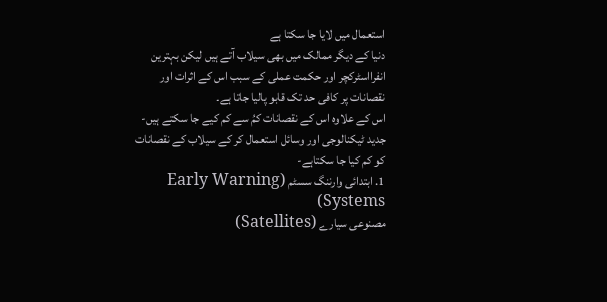استعمال میں لایا جا سکتا ہے
دنیا کے دیگر ممالک میں بھی سیلاب آتے ہیں لیکن بہترین انفرااسٹرکچر اور حکمت عملی کے سبب اس کے اثرات اور نقصانات پر کافی حد تک قابو پالیا جاتا ہے۔
اس کے علاوہ اس کے نقصانات کمُ سے کم کیے جا سکتے ہیں-
جدید ٹیکنالوجی اور وسائل استعمال کر کے سیلاب کے نقصانات کو کم کیا جا سکتاہے-
1. ابتدائی وارننگ سسٹم (Early Warning Systems)
مصنوعی سیارے (Satellites)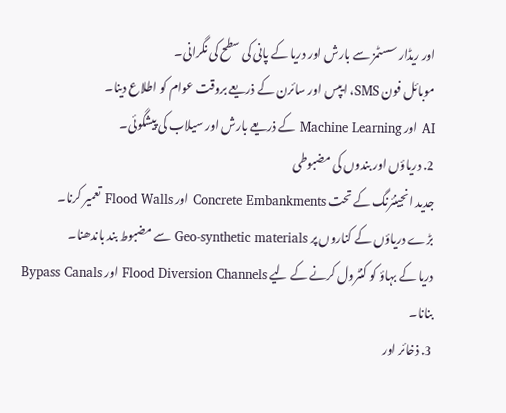اور ریڈار سسٹمز سے بارش اور دریا کے پانی کی سطح کی نگرانی۔
موبائل فون SMS، ایپس اور سائرن کے ذریعے بروقت عوام کو اطلاع دینا۔
AI اور Machine Learning کے ذریعے بارش اور سیلاب کی پیشگوئی۔
2. دریاؤں اور بندوں کی مضبوطی
جدید انجینئرنگ کے تحت Concrete Embankments اور Flood Walls تعمیر کرنا۔
بڑے دریاؤں کے کناروں پر Geo-synthetic materials سے مضبوط بند باندھنا۔
دریا کے بہاؤ کو کنٹرول کرنے کے لیے Flood Diversion Channels اور Bypass Canals بنانا۔
3. ذخائر اور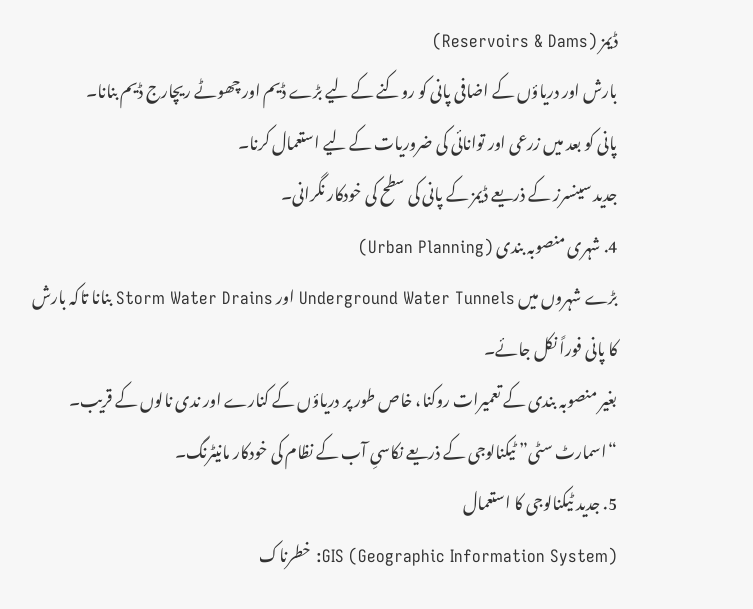ڈیمز (Reservoirs & Dams)
بارش اور دریاؤں کے اضافی پانی کو روکنے کے لیے بڑے ڈیم اور چھوٹے ریچارج ڈیم بنانا۔
پانی کو بعد میں زرعی اور توانائی کی ضروریات کے لیے استعمال کرنا۔
جدید سینسرز کے ذریعے ڈیمز کے پانی کی سطح کی خودکار نگرانی۔
4. شہری منصوبہ بندی (Urban Planning)
بڑے شہروں میں Underground Water Tunnels اور Storm Water Drains بنانا تاکہ بارش کا پانی فوراً نکل جائے۔
بغیر منصوبہ بندی کے تعمیرات روکنا، خاص طور پر دریاؤں کے کنارے اور ندی نالوں کے قریب۔
“اسمارٹ سٹی” ٹیکنالوجی کے ذریعے نکاسیِ آب کے نظام کی خودکار مانیٹرنگ۔
5. جدید ٹیکنالوجی کا استعمال
GIS (Geographic Information System): خطرناک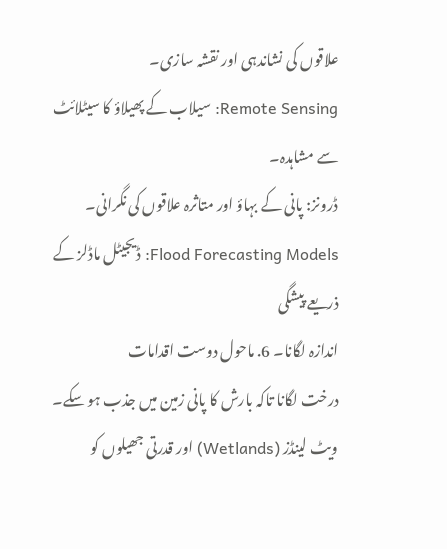علاقوں کی نشاندہی اور نقشہ سازی۔
Remote Sensing: سیلاب کے پھیلاؤ کا سیٹلائٹ سے مشاہدہ۔
ڈرونز: پانی کے بہاؤ اور متاثرہ علاقوں کی نگرانی۔
Flood Forecasting Models: ڈیجیٹل ماڈلز کے ذریعے پیشگی
اندازہ لگانا۔ 6. ماحول دوست اقدامات
درخت لگانا تاکہ بارش کا پانی زمین میں جذب ہو سکے۔
ویٹ لینڈز (Wetlands) اور قدرتی جھیلوں کو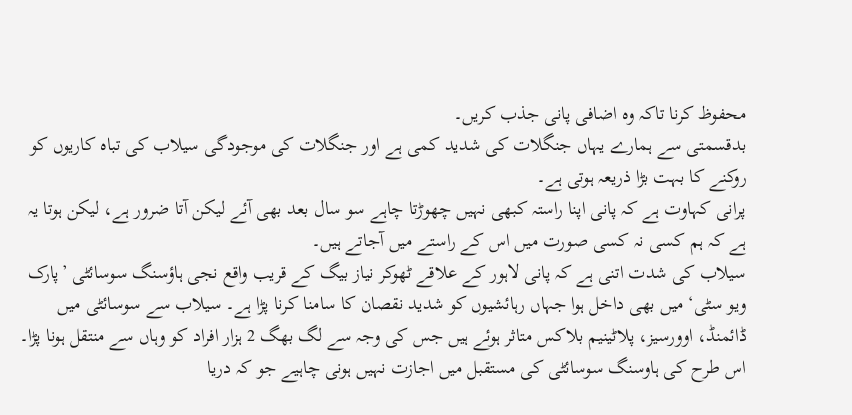محفوظ کرنا تاکہ وہ اضافی پانی جذب کریں۔
بدقسمتی سے ہمارے یہاں جنگلات کی شدید کمی ہے اور جنگلات کی موجودگی سیلاب کی تباہ کاریوں کو روکنے کا بہت بڑا ذریعہ ہوتی ہے۔
پرانی کہاوت ہے کہ پانی اپنا راستہ کبھی نہیں چھوڑتا چاہے سو سال بعد بھی آئے لیکن آتا ضرور ہے، لیکن ہوتا یہ ہے کہ ہم کسی نہ کسی صورت میں اس کے راستے میں آجاتے ہیں۔
سیلاب کی شدت اتنی ہے کہ پانی لاہور کے علاقے ٹھوکر نیاز بیگ کے قریب واقع نجی ہاؤسنگ سوسائٹی ’پارک ویو سٹی‘ میں بھی داخل ہوا جہاں رہائشیوں کو شدید نقصان کا سامنا کرنا پڑا ہے۔ سیلاب سے سوسائٹی میں ڈائمنڈ، اوورسیز، پلاٹینیم بلاکس متاثر ہوئے ہیں جس کی وجہ سے لگ بھگ 2 ہزار افراد کو وہاں سے منتقل ہونا پڑا۔
اس طرح کی ہاوسنگ سوسائٹی کی مستقبل میں اجازت نہیں ہونی چاہیے جو کہ دریا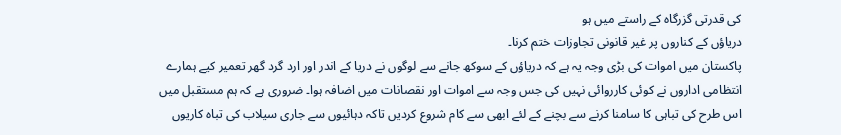کی قدرتی گزرگاہ کے راستے میں ہو
دریاؤں کے کناروں پر غیر قانونی تجاوزات ختم کرنا۔
پاکستان میں اموات کی بڑی وجہ یہ ہے کہ دریاؤں کے سوکھ جانے سے لوگوں نے دریا کے اندر اور ارد گرد گھر تعمیر کیے ہمارے انتظامی اداروں نے کوئی کارروائی نہیں کی جس وجہ سے اموات اور نقصانات میں اضافہ ہوا۔ ضروری ہے کہ ہم مستقبل میں اس طرح کی تباہی کا سامنا کرنے سے بچنے کے لئے ابھی سے کام شروع کردیں تاکہ دہائیوں سے جاری سیلاب کی تباہ کاریوں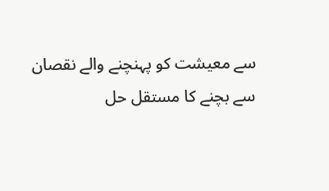سے معیشت کو پہنچنے والے نقصان سے بچنے کا مستقل حل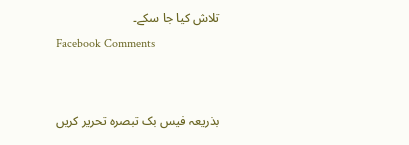تلاش کیا جا سکے۔
Facebook Comments


بذریعہ فیس بک تبصرہ تحریر کریں